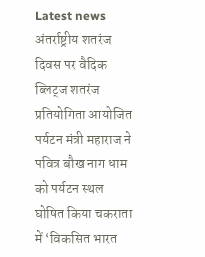Latest news
अंतर्राष्ट्रीय शतरंज दिवस पर वैदिक ब्लिट्ज शतरंज प्रतियोगिता आयोजित पर्यटन मंत्री महाराज ने पवित्र बौख नाग धाम को पर्यटन स्थल घोषित किया चकराता में ‘विकसित भारत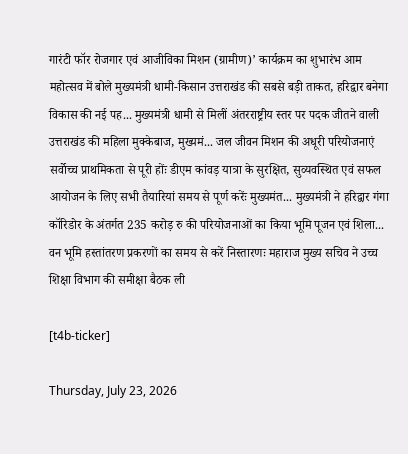गारंटी फॉर रोजगार एवं आजीविका मिशन (ग्रामीण)’ कार्यक्रम का शुभारंभ आम महोत्सव में बोले मुख्यमंत्री धामी-किसान उत्तराखंड की सबसे बड़ी ताकत, हरिद्वार बनेगा विकास की नई पह... मुख्यमंत्री धामी से मिलीं अंतरराष्ट्रीय स्तर पर पदक जीतने वाली उत्तराखंड की महिला मुक्केबाज, मुख्यमं... जल जीवन मिशन की अधूरी परियोजनाएं सर्वोच्च प्राथमिकता से पूरी होंः डीएम कांवड़ यात्रा के सुरक्षित, सुव्यवस्थित एवं सफल आयोजन के लिए सभी तैयारियां समय से पूर्ण करेंः मुख्यमंत... मुख्यमंत्री ने हरिद्वार गंगा कॉरिडोर के अंतर्गत 235 करोड़ रु की परियोजनाओं का किया भूमि पूजन एवं शिला... वन भूमि हस्तांतरण प्रकरणों का समय से करें निस्तारणः महाराज मुख्य सचिव ने उच्च शिक्षा विभाग की समीक्षा बैठक ली

[t4b-ticker]

Thursday, July 23, 2026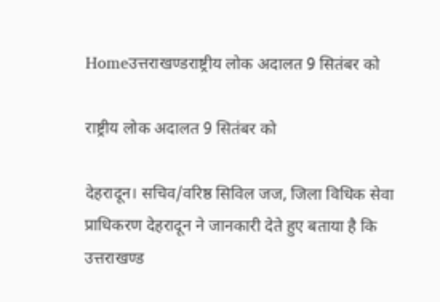Homeउत्तराखण्डराष्ट्रीय लोक अदालत 9 सितंबर को

राष्ट्रीय लोक अदालत 9 सितंबर को

देहरादून। सचिव/वरिष्ठ सिविल जज, जिला विधिक सेवा प्राधिकरण देहरादून ने जानकारी देते हुए बताया है कि उत्तराखण्ड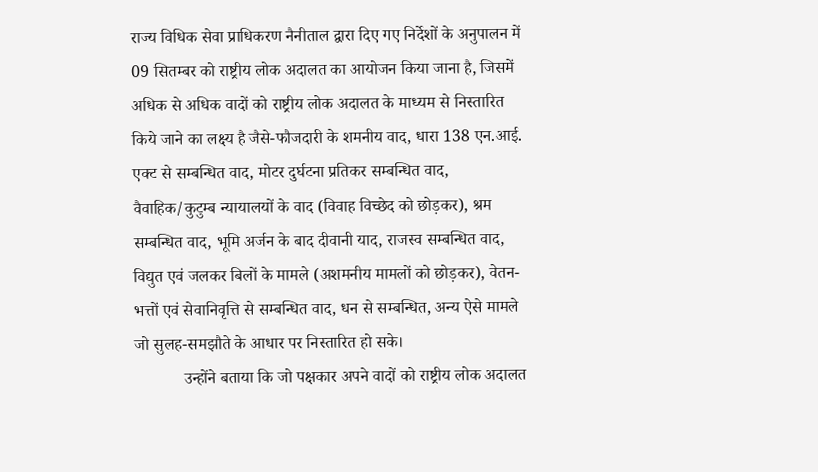राज्य विधिक सेवा प्राधिकरण नैनीताल द्वारा दिए गए निर्देशों के अनुपालन में 09 सितम्बर को राष्ट्रीय लोक अदालत का आयोजन किया जाना है, जिसमें अधिक से अधिक वादों को राष्ट्रीय लोक अदालत के माध्यम से निस्तारित किये जाने का लक्ष्य है जैसे-फौजदारी के शमनीय वाद, धारा 138 एन.आई. एक्ट से सम्बन्धित वाद, मोटर दुर्घटना प्रतिकर सम्बन्धित वाद, वैवाहिक/कुटुम्ब न्यायालयों के वाद (विवाह विच्छेद को छोड़कर), श्रम सम्बन्धित वाद, भूमि अर्जन के बाद दीवानी याद, राजस्व सम्बन्धित वाद, विद्युत एवं जलकर बिलों के मामले (अशमनीय मामलों को छोड़कर), वेतन-भत्तों एवं सेवानिवृत्ति से सम्बन्धित वाद, धन से सम्बन्धित, अन्य ऐसे मामले जो सुलह-समझौते के आधार पर निस्तारित हो सके।
            उन्होंने बताया कि जो पक्षकार अपने वादों को राष्ट्रीय लोक अदालत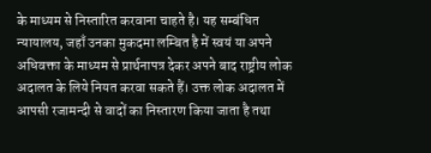के माध्यम से निस्तारित करवाना चाहते है। यह सम्बंधित न्यायालय, जहाँ उनका मुकदमा लम्बित है में स्वयं या अपने अधिवक्ता के माध्यम से प्रार्थनापत्र देकर अपने बाद राष्ट्रीय लोक अदालत के लिये नियत करवा सकते हैं। उक्त लोक अदालत में आपसी रजामन्दी से वादों का निस्तारण किया जाता है तथा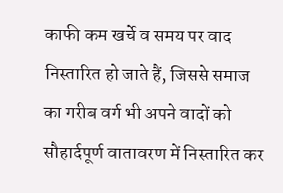काफी कम खर्चे व समय पर वाद निस्तारित हो जाते हैं, जिससे समाज का गरीब वर्ग भी अपने वादों को सौहार्दपूर्ण वातावरण में निस्तारित कर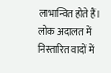लाभान्वित होते हैं। लोक अदालत में निस्तारित वादों में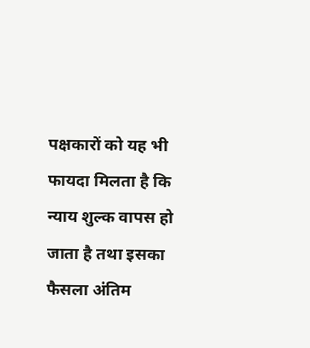पक्षकारों को यह भी फायदा मिलता है कि न्याय शुल्क वापस हो जाता है तथा इसका फैसला अंतिम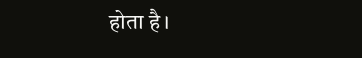होता है।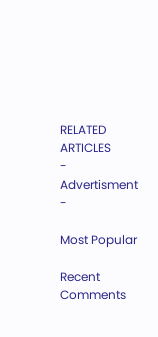RELATED ARTICLES
- Advertisment -

Most Popular

Recent Comments